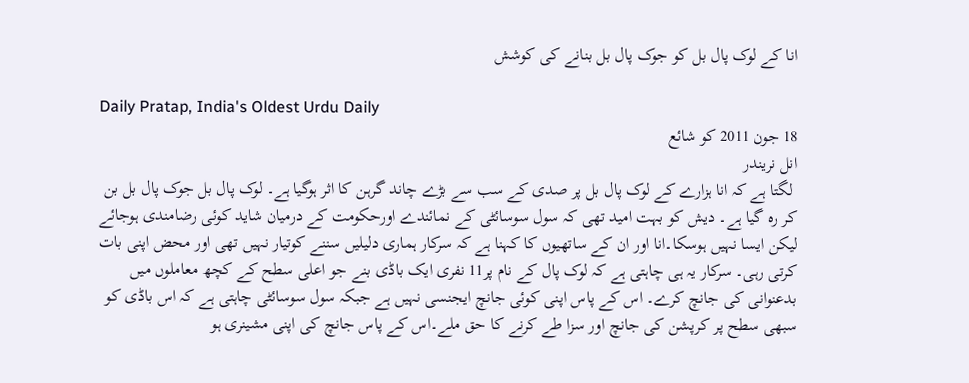انا کے لوک پال بل کو جوک پال بل بنانے کی کوشش

Daily Pratap, India's Oldest Urdu Daily
18 جون 2011 کو شائع
انل نریندر
 لگتا ہے کہ انا ہزارے کے لوک پال بل پر صدی کے سب سے بڑے چاند گرہن کا اثر ہوگیا ہے۔ لوک پال بل جوک پال بل بن کر رہ گیا ہے۔ دیش کو بہت امید تھی کہ سول سوسائٹی کے نمائندے اورحکومت کے درمیان شاید کوئی رضامندی ہوجائے لیکن ایسا نہیں ہوسکا۔انا اور ان کے ساتھیوں کا کہنا ہے کہ سرکار ہماری دلیلیں سننے کوتیار نہیں تھی اور محض اپنی بات کرتی رہی۔ سرکار یہ ہی چاہتی ہے کہ لوک پال کے نام پر11 نفری ایک باڈی بنے جو اعلی سطح کے کچھ معاملوں میں بدعنوانی کی جانچ کرے۔ اس کے پاس اپنی کوئی جانچ ایجنسی نہیں ہے جبکہ سول سوسائٹی چاہتی ہے کہ اس باڈی کو سبھی سطح پر کرپشن کی جانچ اور سزا طے کرنے کا حق ملے۔اس کے پاس جانچ کی اپنی مشینری ہو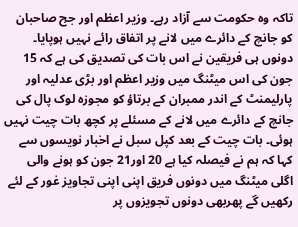تاکہ وہ حکومت سے آزاد رہے۔ وزیر اعظم اور جج صاحبان کو جانچ کے دائرے میں لانے پر اتفاق رائے نہیں ہوپایا۔ دونوں ہی فریقین نے اس بات کی تصدیق کی ہے کہ 15 جون کی اس میٹنگ میں وزیر اعظم اور بڑی عدلیہ اور پارلیمنٹ کے اندر ممبران کے برتاؤ کو مجوزہ لوک پال کی جانچ کے دائرے میں لانے کے مسئلے پر کچھ بات چیت نہیں ہوئی۔ بات چیت کے بعد کپل سبل نے اخبار نویسوں سے کہا کہ ہم نے فیصلہ کیا ہے 20 اور21 جون کو ہونے والی اگلی میٹنگ میں دونوں فریق اپنی اپنی تجاویز غور کے لئے رکھیں گے پھربھی دونوں تجویزوں پر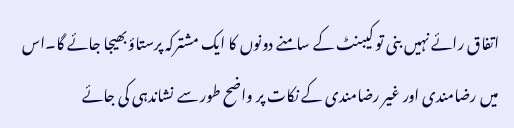اتفاق رائے نہیں بنی تو کیبنٹ کے سامنے دونوں کا ایک مشترکہ پرستاؤ بھیجا جائے گا۔اس میں رضامندی اور غیر رضامندی کے نکات پر واضح طور سے نشاندہی کی جائے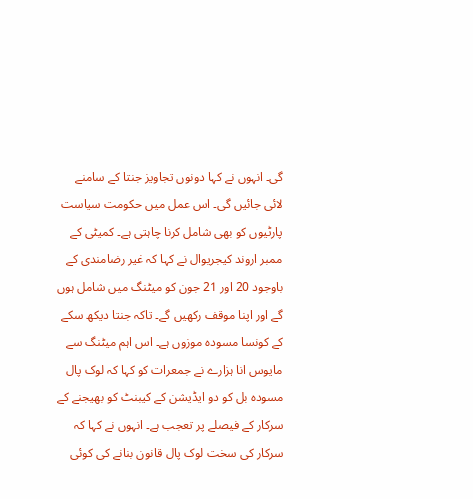گی۔ انہوں نے کہا دونوں تجاویز جنتا کے سامنے لائی جائیں گی۔ اس عمل میں حکومت سیاست پارٹیوں کو بھی شامل کرنا چاہتی ہے۔ کمیٹی کے ممبر اروند کیجریوال نے کہا کہ غیر رضامندی کے باوجود 20 اور 21 جون کو میٹنگ میں شامل ہوں گے اور اپنا موقف رکھیں گے۔ تاکہ جنتا دیکھ سکے کے کونسا مسودہ موزوں ہے۔ اس اہم میٹنگ سے مایوس انا ہزارے نے جمعرات کو کہا کہ لوک پال مسودہ بل کو دو ایڈیشن کے کیبنٹ کو بھیجنے کے سرکار کے فیصلے پر تعجب ہے۔ انہوں نے کہا کہ سرکار کی سخت لوک پال قانون بنانے کی کوئی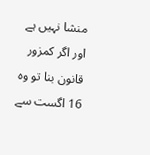منشا نہیں ہے اور اگر کمزور قانون بنا تو وہ 16 اگست سے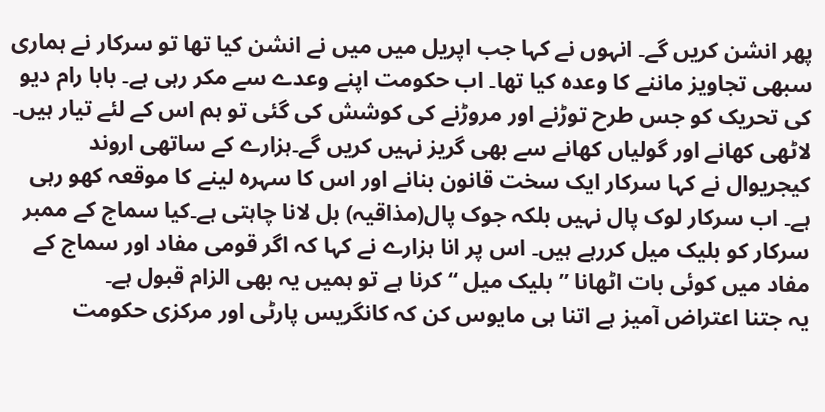پھر انشن کریں گے۔ انہوں نے کہا جب اپریل میں میں نے انشن کیا تھا تو سرکار نے ہماری سبھی تجاویز ماننے کا وعدہ کیا تھا۔ اب حکومت اپنے وعدے سے مکر رہی ہے۔ بابا رام دیو کی تحریک کو جس طرح توڑنے اور مروڑنے کی کوشش کی گئی تو ہم اس کے لئے تیار ہیں۔ لاٹھی کھانے اور گولیاں کھانے سے بھی گریز نہیں کریں گے۔ہزارے کے ساتھی اروند کیجریوال نے کہا سرکار ایک سخت قانون بنانے اور اس کا سہرہ لینے کا موقعہ کھو رہی ہے۔ اب سرکار لوک پال نہیں بلکہ جوک پال(مذاقیہ) بل لانا چاہتی ہے۔کیا سماج کے ممبر سرکار کو بلیک میل کررہے ہیں۔ اس پر انا ہزارے نے کہا کہ اگر قومی مفاد اور سماج کے مفاد میں کوئی بات اٹھانا ’’بلیک میل ‘‘ کرنا ہے تو ہمیں یہ بھی الزام قبول ہے۔
یہ جتنا اعتراض آمیز ہے اتنا ہی مایوس کن کہ کانگریس پارٹی اور مرکزی حکومت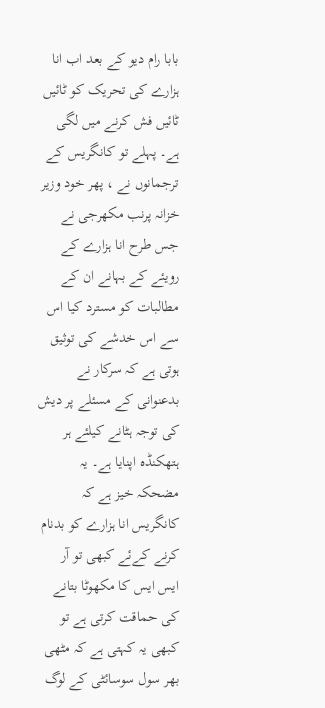بابا رام دیو کے بعد اب انا ہزارے کی تحریک کو ٹائیں ٹائیں فش کرنے میں لگی ہے۔ پہلے تو کانگریس کے ترجمانوں نے ، پھر خود وزیر خزانہ پرنب مکھرجی نے جس طرح انا ہزارے کے رویئے کے بہانے ان کے مطالبات کو مسترد کیا اس سے اس خدشے کی توثیق ہوتی ہے کہ سرکار نے بدعنوانی کے مسئلے پر دیش کی توجہ ہٹانے کیلئے ہر ہتھکنڈہ اپنایا ہے۔ یہ مضحکہ خیز ہے کہ کانگریس انا ہزارے کو بدنام کرنے کےئے کبھی تو آر ایس ایس کا مکھوٹا بتانے کی حماقت کرتی ہے تو کبھی یہ کہتی ہے کہ مٹھی بھر سول سوسائٹی کے لوگ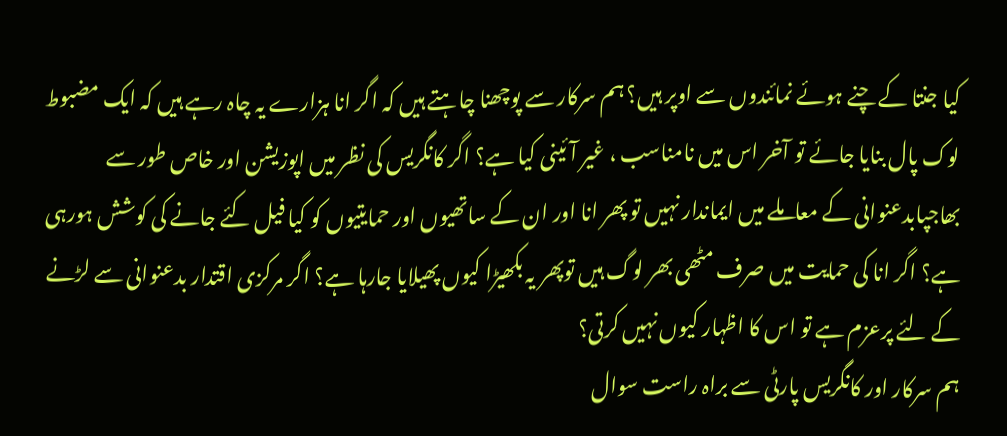کیا جنتا کے چنے ہوئے نمائندوں سے اوپر ہیں؟ ہم سرکار سے پوچھنا چاہتے ہیں کہ اگر انا ہزارے یہ چاہ رہے ہیں کہ ایک مضبوط لوک پال بنایا جائے تو آخر اس میں نامناسب ، غیر آئینی کیا ہے؟ اگر کانگریس کی نظر میں اپوزیشن اور خاص طور سے بھاجپابدعنوانی کے معاملے میں ایماندار نہیں تو پھر انا اور ان کے ساتھیوں اور حمایتیوں کو کیا فیل کئے جانے کی کوشش ہورہی ہے؟ اگر انا کی حمایت میں صرف مٹھی بھر لوگ ہیں توپھر یہ بکھیڑا کیوں پھیلایا جارہا ہے؟ اگر مرکزی اقتدار بدعنوانی سے لڑنے کے لئے پرعزم ہے تو اس کا اظہار کیوں نہیں کرتی؟
ہم سرکار اور کانگریس پارٹی سے براہ راست سوال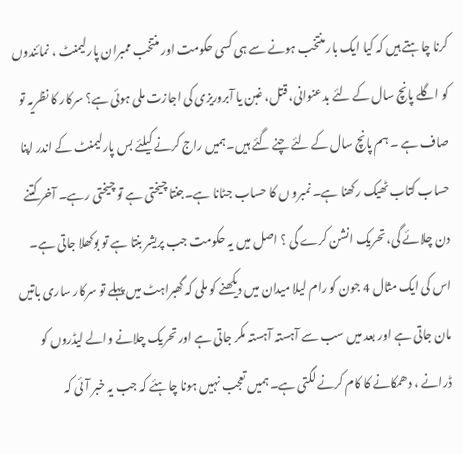کرنا چاہتے ہیں کہ کیا ایک بار منتخب ہونے سے ہی کسی حکومت اور منتخب ممبران پارلیمنٹ ، نمائندوں کو اگلے پانچ سال کے لئے بدعنوانی، قتل، غبن یا آبروریزی کی اجازت ملی ہوئی ہے؟ سرکار کا نظریہ تو صاف ہے ۔ ہم پانچ سال کے لئے چنے گئے ہیں۔ہمیں راج کرنے کیلئے بس پارلیمنٹ کے اندر اپنا حساب کتاب ٹھیک رکھنا ہے۔ نمبرو ں کا حساب جٹانا ہے۔جنتا چیختی ہے تو چیختی رہے۔ آخر کتنے دن چلائے گی، تحریک انشن کرے گی ؟ اصل میں یہ حکومت جب پریشر بنتا ہے تو بوکھلا جاتی ہے۔ اس کی ایک مثال 4 جون کو رام لیلا میدان میں دیکھنے کو ملی کہ گھبراہٹ میں پہلے تو سرکار ساری باتیں مان جاتی ہے اور بعد میں سب سے آہستہ آہستہ مکر جاتی ہے اور تحریک چلانے والے لیڈروں کو ڈرانے ، دھمکانے کا کام کرنے لگتی ہے۔ ہمیں تعجب نہیں ہونا چاہئے کہ جب یہ خبر آئی کہ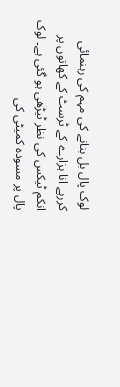لوک پال بل بنانے کی مہم کی رہنمائی کررہے انا ہزارے کے ٹرسٹ کے کھاتوں پر انکم ٹیکس کی نظر ٹیڑھی ہو گئی ہے۔ لوک پال پر مسودہ کمیٹی کی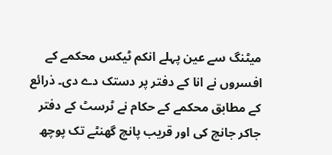میٹنگ سے عین پہلے انکم ٹیکس محکمے کے افسروں نے انا کے دفتر پر دستک دے دی۔ ذرائع کے مطابق محکمے کے حکام نے ٹرسٹ کے دفتر جاکر جانچ کی اور قریب پانچ گھنٹے تک پوچھ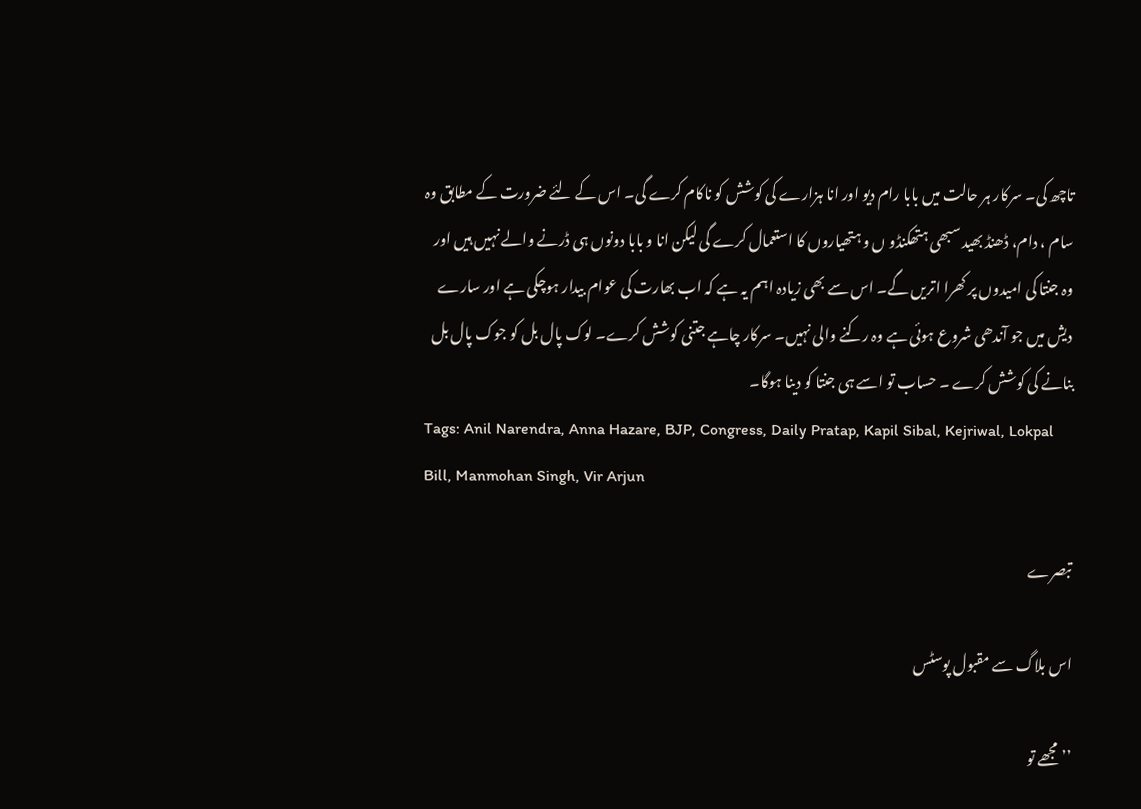تاچھ کی۔ سرکار ہر حالت میں بابا رام دیو اور انا ہزارے کی کوشش کو ناکام کرے گی۔ اس کے لئے ضرورت کے مطابق وہ سام ، دام، ڈھنڈ بھید سبھی ہتھکنڈو ں و ہتھیاروں کا استعمال کرے گی لیکن انا و بابا دونوں ہی ڈرنے والے نہیں ہیں اور وہ جنتا کی امیدوں پر کھرا اتریں گے۔ اس سے بھی زیادہ اہم یہ ہے کہ اب بھارت کی عوام بیدار ہوچکی ہے اور سارے دیش میں جو آندھی شروع ہوئی ہے وہ رکنے والی نہیں۔ سرکار چاہے جتنی کوشش کرے۔ لوک پال بل کو جوک پال بل بنانے کی کوشش کرے ۔ حساب تو اسے ہی جنتا کو دینا ہوگا۔
Tags: Anil Narendra, Anna Hazare, BJP, Congress, Daily Pratap, Kapil Sibal, Kejriwal, Lokpal Bill, Manmohan Singh, Vir Arjun

تبصرے

اس بلاگ سے مقبول پوسٹس

’’مجھے تو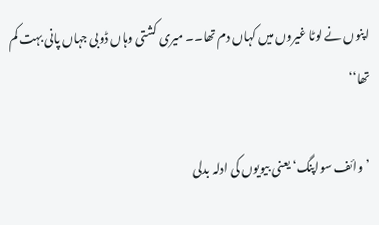اپنوں نے لوٹا غیروں میں کہاں دم تھا۔۔ میری کشتی وہاں ڈوبی جہاں پانی بہت کم تھا‘‘

’وائف سواپنگ‘ یعنی بیویوں کی ادلہ بدلی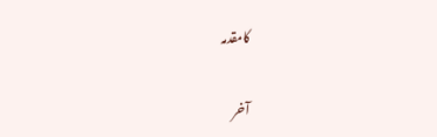کامقدمہ

آخر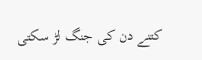کتنے دن کی جنگ لڑ سکتی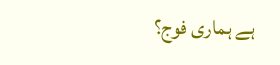ہے ہماری فوج؟